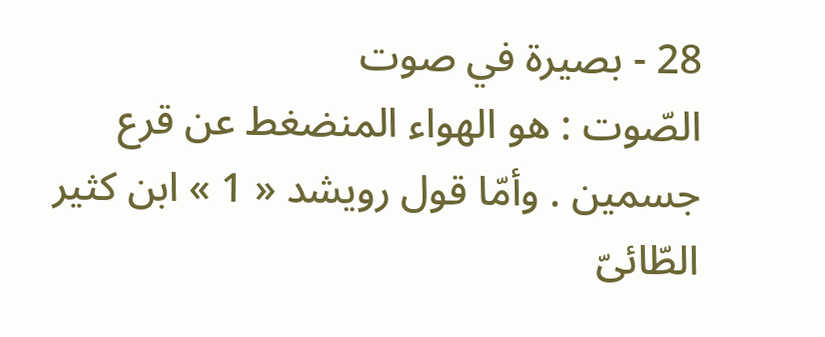28 - بصيرة في صوت
الصّوت : هو الهواء المنضغط عن قرع جسمين . وأمّا قول رويشد « 1 » ابن كثير الطّائىّ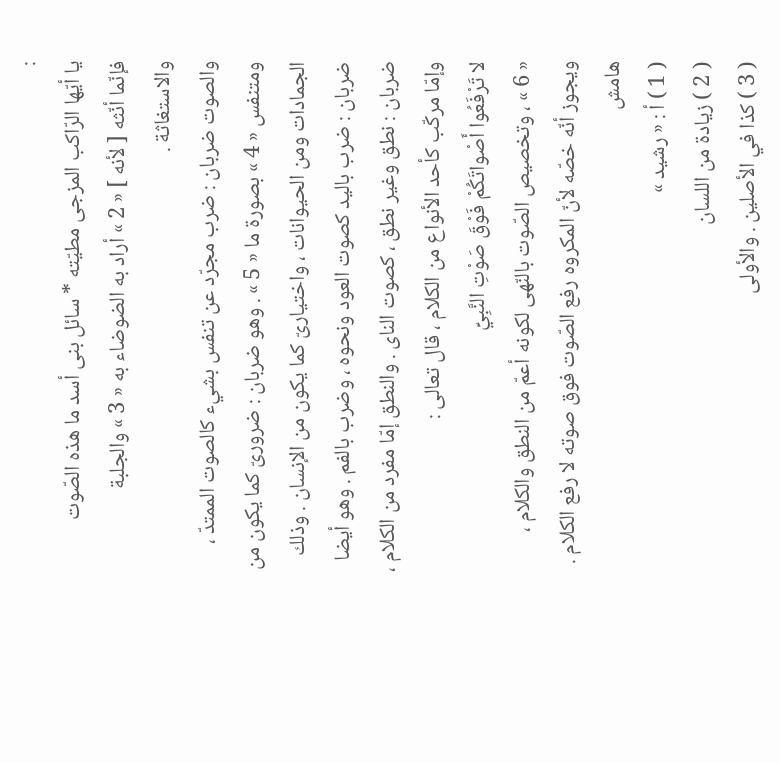:
يا أيّها الرّاكب المزجى مطيّته * سائل بنى أسد ما هذه الصّوت
فإنّما أنّثه [ لأنه ] « 2 » أراد به الضوضاء به « 3 » والجلبة والاستغاثة .
والصوت ضربان : ضرب مجرّد عن تنفس بشيء كالصوت الممتدّ ، ومتنفس « 4 » بصورة ما « 5 » . وهو ضربان : ضرورىّ كما يكون من الجمادات ومن الحيوانات ، واختيارىّ كما يكون من الإنسان . وذلك ضربان : ضرب باليد كصوت العود ونحوه ، وضرب بالفم . وهو أيضا ضربان : نطق وغير نطق ، كصوت الناى . والنطق إمّا مفرد من الكلام ، وإمّا مركّب كأحد الأنواع من الكلام ، قال تعالى :
لا تَرْفَعُوا أَصْواتَكُمْ فَوْقَ صَوْتِ النَّبِيِّ
« 6 » ، وتخصيص الصّوت بالنّهى لكونه أعمّ من النطق والكلام ، ويجوز أنّه خصّه لأنّ المكروه رفع الصّوت فوق صوته لا رفع الكلام .
هامش
( 1 ) أ : « رشيد »
( 2 ) زيادة من اللسان
( 3 ) كذا في الأصلين . والأولى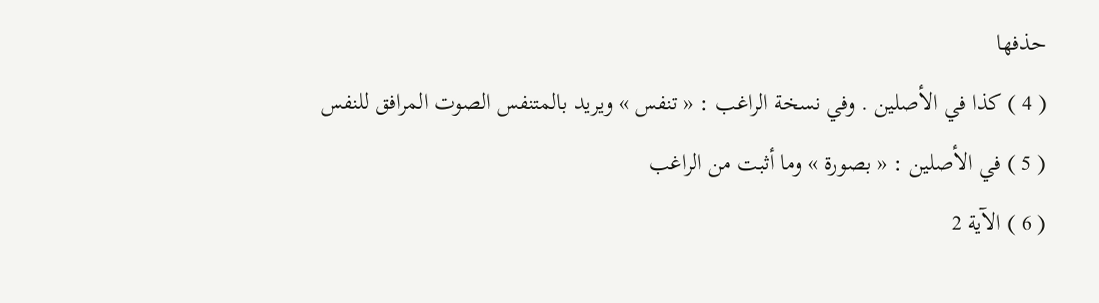حذفها
( 4 ) كذا في الأصلين . وفي نسخة الراغب : « تنفس » ويريد بالمتنفس الصوت المرافق للنفس
( 5 ) في الأصلين : « بصورة » وما أثبت من الراغب
( 6 ) الآية 2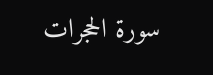سورة الحجرات